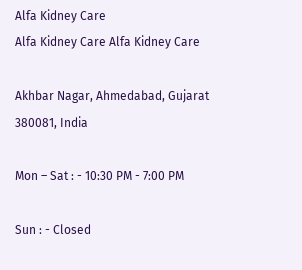Alfa Kidney Care
Alfa Kidney Care Alfa Kidney Care

Akhbar Nagar, Ahmedabad, Gujarat 380081, India

Mon – Sat : - 10:30 PM - 7:00 PM

Sun : - Closed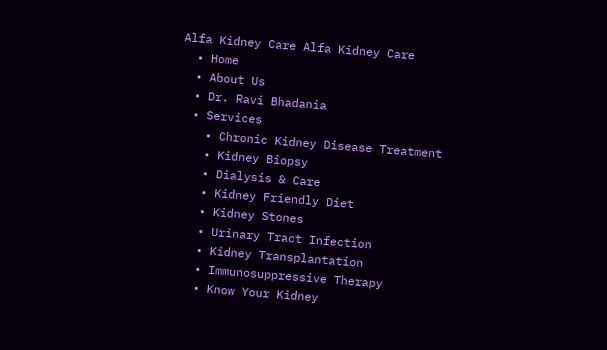Alfa Kidney Care Alfa Kidney Care
  • Home
  • About Us
  • Dr. Ravi Bhadania
  • Services
    • Chronic Kidney Disease Treatment
    • Kidney Biopsy
    • Dialysis & Care
    • Kidney Friendly Diet
    • Kidney Stones
    • Urinary Tract Infection
    • Kidney Transplantation
    • Immunosuppressive Therapy
    • Know Your Kidney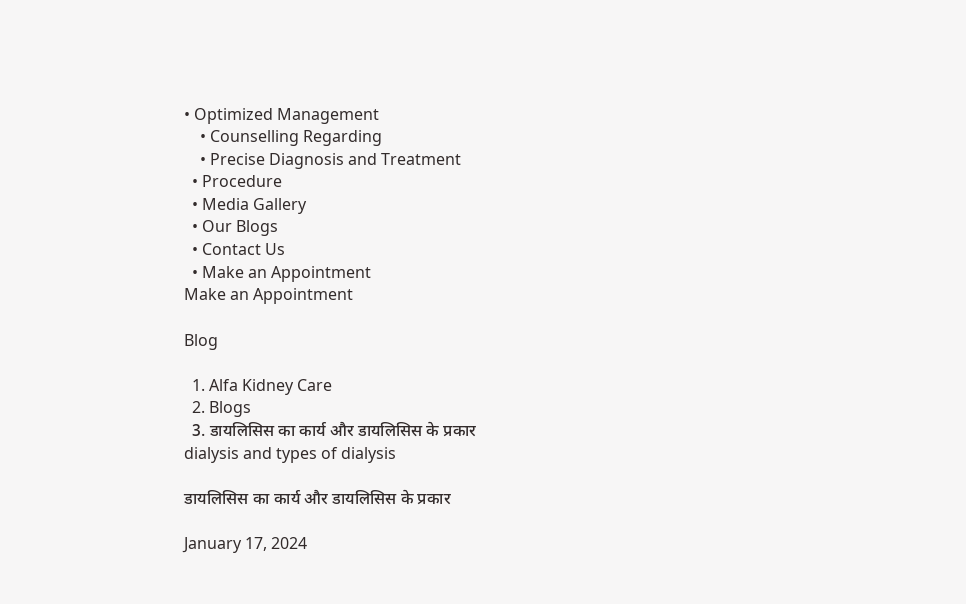• Optimized Management
    • Counselling Regarding
    • Precise Diagnosis and Treatment
  • Procedure
  • Media Gallery
  • Our Blogs
  • Contact Us
  • Make an Appointment
Make an Appointment

Blog

  1. Alfa Kidney Care
  2. Blogs
  3. डायलिसिस का कार्य और डायलिसिस के प्रकार
dialysis and types of dialysis

डायलिसिस का कार्य और डायलिसिस के प्रकार

January 17, 2024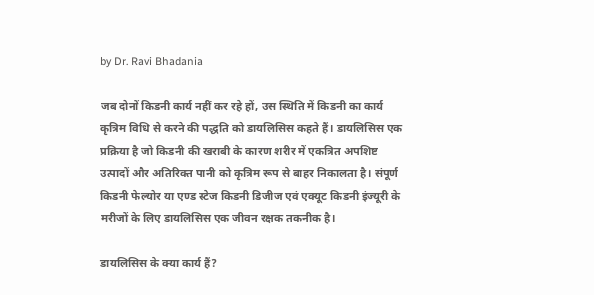by Dr. Ravi Bhadania

जब दोनों किडनी कार्य नहीं कर रहे हों, उस स्थिति में किडनी का कार्य कृत्रिम विधि से करने की पद्धति को डायलिसिस कहते हैं। डायलिसिस एक प्रक्रिया है जो किडनी की खराबी के कारण शरीर में एकत्रित अपशिष्ट उत्पादों और अतिरिक्त पानी को कृत्रिम रूप से बाहर निकालता है। संपूर्ण किडनी फेल्योर या एण्ड स्टेज किडनी डिजीज एवं एक्यूट किडनी इंज्यूरी के मरीजों के लिए डायलिसिस एक जीवन रक्षक तकनीक है।

डायलिसिस के क्या कार्य हैं?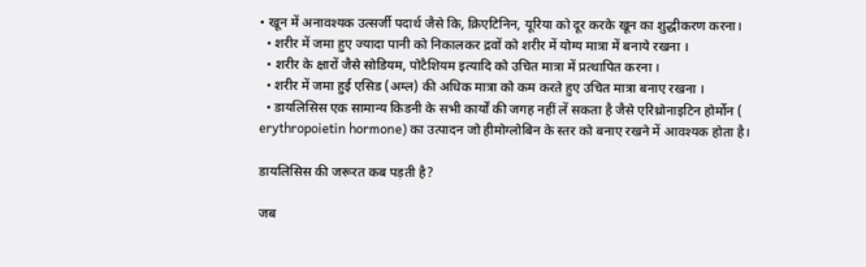• खून में अनावश्यक उत्सर्जी पदार्थ जैसे कि, क्रिएटिनिन, यूरिया को दूर करके खून का शुद्धीकरण करना।
  • शरीर में जमा हुए ज्यादा पानी को निकालकर द्रवों को शरीर में योग्य मात्रा में बनाये रखना ।
  • शरीर के क्षारों जैसे सोडियम, पोटैशियम इत्यादि को उचित मात्रा में प्रत्थापित करना ।
  • शरीर में जमा हुई एसिड (अम्ल) की अधिक मात्रा को कम करते हुए उचित मात्रा बनाए रखना ।
  • डायलिसिस एक सामान्य किडनी के सभी कार्यों की जगह नहीं लें सकता है जैसे एरिथ्रोनाइटिन होर्मोन ( erythropoietin hormone) का उत्पादन जो हीमोग्लोबिन के स्तर को बनाए रखने में आवश्यक होता है।

डायलिसिस की जरूरत कब पड़ती है?

जब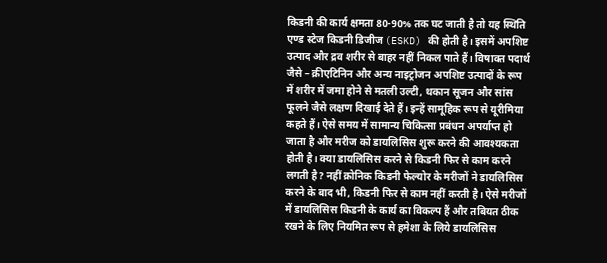किडनी की कार्य क्षमता 80-90% तक घट जाती है तो यह स्थिति एण्ड स्टेज किडनी डिजीज (ESKD) की होती है। इसमें अपशिष्ट उत्पाद और द्रव शरीर से बाहर नहीं निकल पाते हैं। विषाक्त पदार्थ जैसे – क्रीएटिनिन और अन्य नाइट्रोजन अपशिष्ट उत्पादों के रूप में शरीर में जमा होने से मतली उल्टी, थकान सूजन और सांस फूलने जैसे लक्षण दिखाई देते हैं। इन्हें सामूहिक रूप से यूरीमिया कहते हैं। ऐसे समय में सामान्य चिकित्सा प्रबंधन अपर्याप्त हो जाता है और मरीज को डायलिसिस शुरू करने की आवश्यकता होती है। क्या डायलिसिस करने से किडनी फिर से काम करने लगती है? नहीं क्रोनिक किडनी फेल्योर के मरीजों ने डायलिसिस करने के बाद भी, किडनी फिर से काम नहीं करती है। ऐसे मरीजों में डायलिसिस किडनी के कार्य का विकल्प हैं और तबियत ठीक रखने के लिए नियमित रूप से हमेशा के लिये डायलिसिस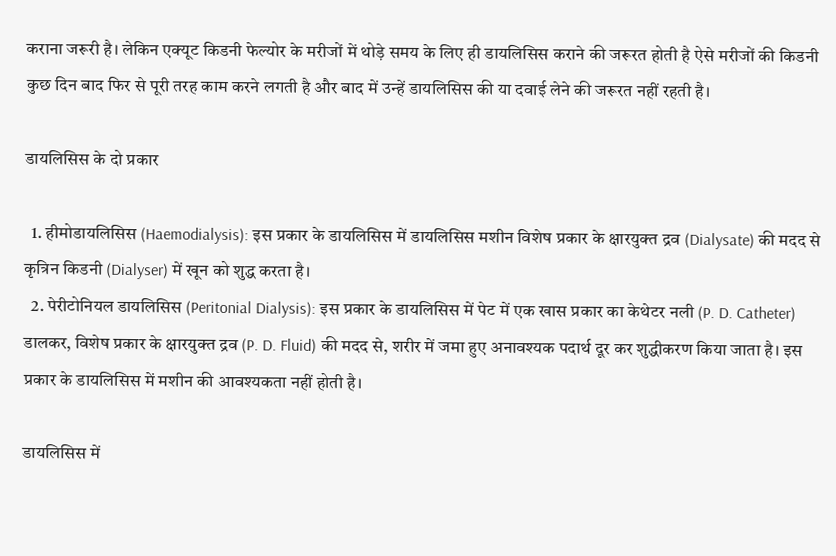कराना जरूरी है। लेकिन एक्यूट किडनी फेल्योर के मरीजों में थोड़े समय के लिए ही डायलिसिस कराने की जरूरत होती है ऐसे मरीजों की किडनी कुछ दिन बाद फिर से पूरी तरह काम करने लगती है और बाद में उन्हें डायलिसिस की या दवाई लेने की जरूरत नहीं रहती है।

डायलिसिस के दो प्रकार

  1. हीमोडायलिसिस (Haemodialysis): इस प्रकार के डायलिसिस में डायलिसिस मशीन विशेष प्रकार के क्षारयुक्त द्रव (Dialysate) की मदद से कृत्रिन किडनी (Dialyser) में खून को शुद्ध करता है।
  2. पेरीटोनियल डायलिसिस (Peritonial Dialysis): इस प्रकार के डायलिसिस में पेट में एक खास प्रकार का केथेटर नली (P. D. Catheter) डालकर, विशेष प्रकार के क्षारयुक्त द्रव (P. D. Fluid) की मदद से, शरीर में जमा हुए अनावश्यक पदार्थ दूर कर शुद्धीकरण किया जाता है। इस प्रकार के डायलिसिस में मशीन की आवश्यकता नहीं होती है।

डायलिसिस में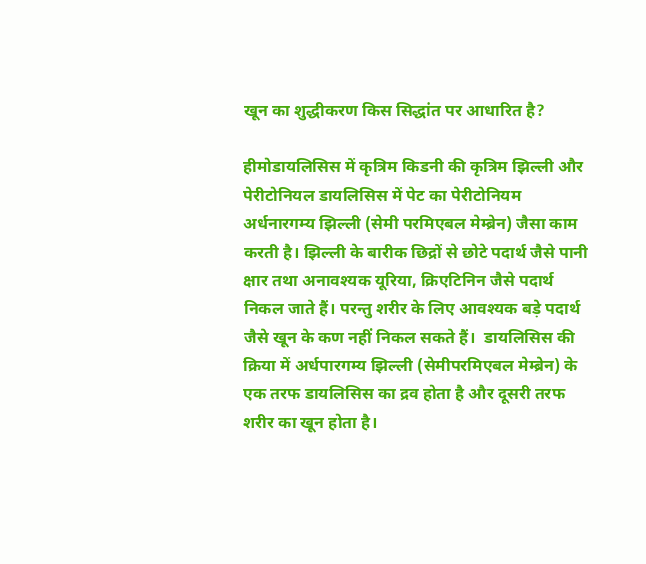खून का शुद्धीकरण किस सिद्धांत पर आधारित है?

हीमोडायलिसिस में कृत्रिम किडनी की कृत्रिम झिल्ली और पेरीटोनियल डायलिसिस में पेट का पेरीटोनियम अर्धनारगम्य झिल्ली (सेमी परमिएबल मेम्ब्रेन) जैसा काम करती है। झिल्ली के बारीक छिद्रों से छोटे पदार्थ जैसे पानी क्षार तथा अनावश्यक यूरिया, क्रिएटिनिन जैसे पदार्थ निकल जाते हैं। परन्तु शरीर के लिए आवश्यक बड़े पदार्थ जैसे खून के कण नहीं निकल सकते हैं।  डायलिसिस की क्रिया में अर्धपारगम्य झिल्ली (सेमीपरमिएबल मेम्ब्रेन) के एक तरफ डायलिसिस का द्रव होता है और दूसरी तरफ शरीर का खून होता है।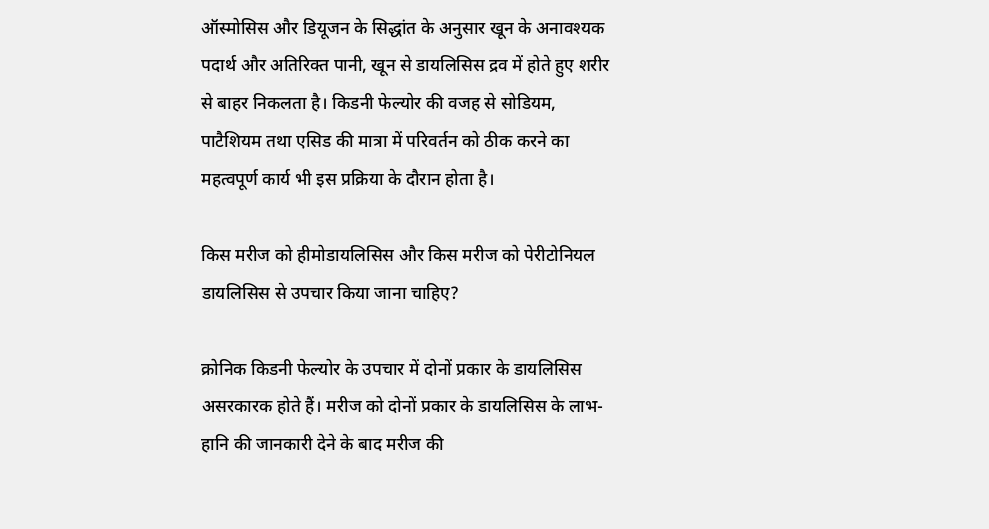ऑस्मोसिस और डियूजन के सिद्धांत के अनुसार खून के अनावश्यक पदार्थ और अतिरिक्त पानी, खून से डायलिसिस द्रव में होते हुए शरीर से बाहर निकलता है। किडनी फेल्योर की वजह से सोडियम, पाटैशियम तथा एसिड की मात्रा में परिवर्तन को ठीक करने का महत्वपूर्ण कार्य भी इस प्रक्रिया के दौरान होता है।

किस मरीज को हीमोडायलिसिस और किस मरीज को पेरीटोनियल डायलिसिस से उपचार किया जाना चाहिए?

क्रोनिक किडनी फेल्योर के उपचार में दोनों प्रकार के डायलिसिस असरकारक होते हैं। मरीज को दोनों प्रकार के डायलिसिस के लाभ-हानि की जानकारी देने के बाद मरीज की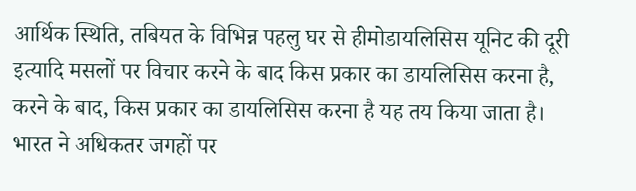आर्थिक स्थिति, तबियत के विभिन्न पहलु घर से हीमोडायलिसिस यूनिट की दूरी इत्यादि मसलों पर विचार करने के बाद किस प्रकार का डायलिसिस करना है, करने के बाद, किस प्रकार का डायलिसिस करना है यह तय किया जाता है। भारत ने अधिकतर जगहों पर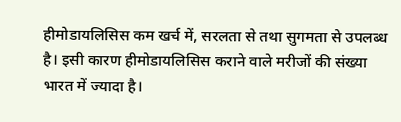हीमोडायलिसिस कम खर्च में, सरलता से तथा सुगमता से उपलब्ध है। इसी कारण हीमोडायलिसिस कराने वाले मरीजों की संख्या भारत में ज्यादा है।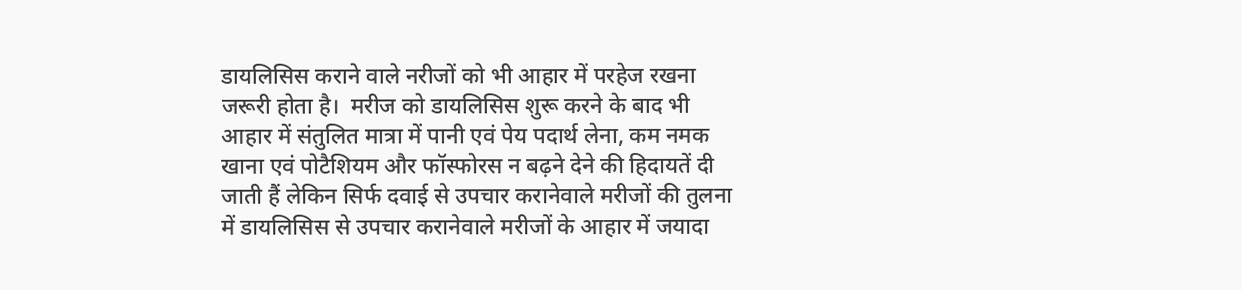डायलिसिस कराने वाले नरीजों को भी आहार में परहेज रखना जरूरी होता है।  मरीज को डायलिसिस शुरू करने के बाद भी आहार में संतुलित मात्रा में पानी एवं पेय पदार्थ लेना, कम नमक खाना एवं पोटैशियम और फॉस्फोरस न बढ़ने देने की हिदायतें दी जाती हैं लेकिन सिर्फ दवाई से उपचार करानेवाले मरीजों की तुलना में डायलिसिस से उपचार करानेवाले मरीजों के आहार में जयादा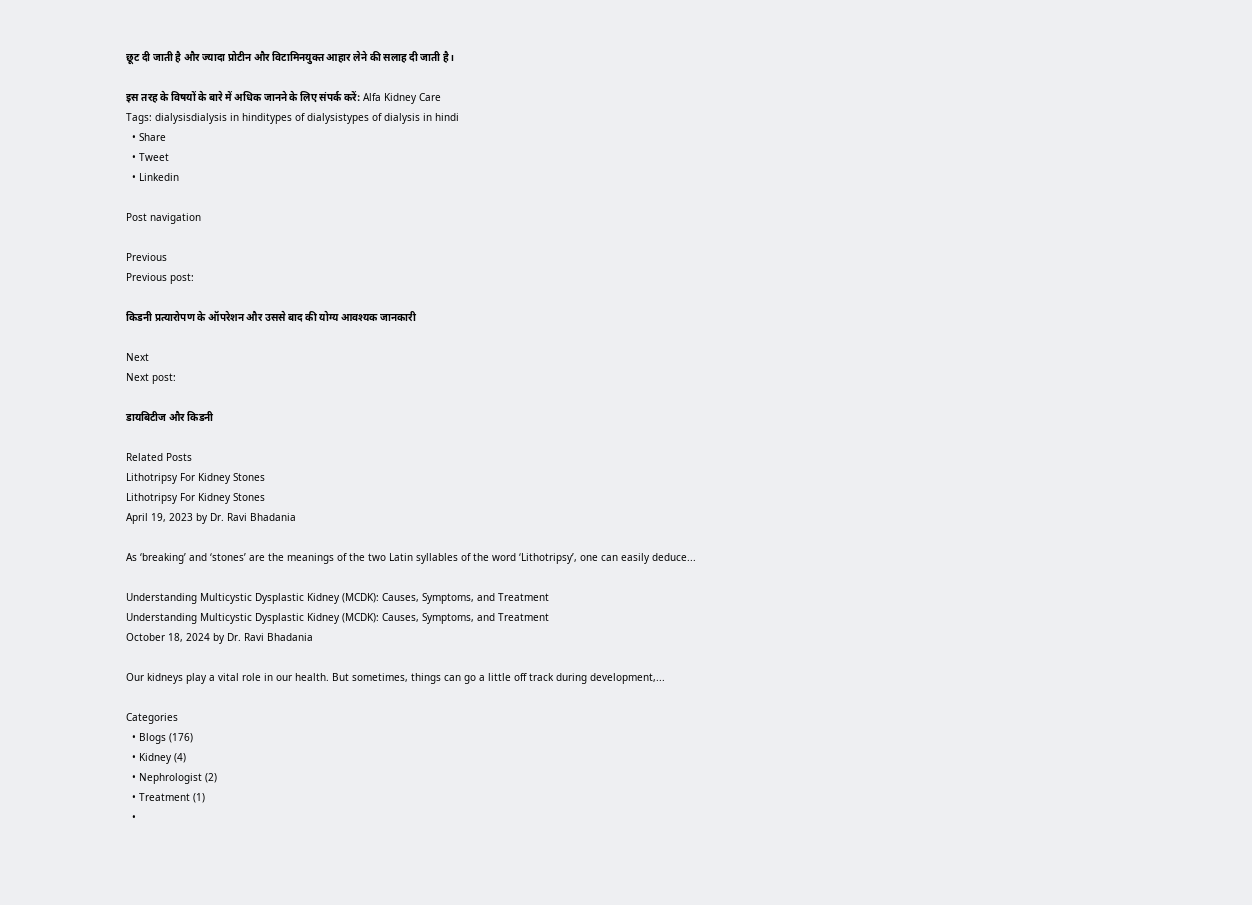छूट दी जाती है और ज्यादा प्रोटीन और विटामिनयुक्त आहार लेने की सलाह दी जाती है।

इस तरह के विषयों के बारे में अधिक जानने के लिए संपर्क करें: Alfa Kidney Care
Tags: dialysisdialysis in hinditypes of dialysistypes of dialysis in hindi
  • Share
  • Tweet
  • Linkedin

Post navigation

Previous
Previous post:

किडनी प्रत्यारोपण के ऑपरेशन और उससे बाद की योग्य आवश्यक जानकारी

Next
Next post:

डायबिटीज और किडनी

Related Posts
Lithotripsy For Kidney Stones
Lithotripsy For Kidney Stones
April 19, 2023 by Dr. Ravi Bhadania

As ‘breaking’ and ‘stones’ are the meanings of the two Latin syllables of the word ‘Lithotripsy’, one can easily deduce...

Understanding Multicystic Dysplastic Kidney (MCDK): Causes, Symptoms, and Treatment
Understanding Multicystic Dysplastic Kidney (MCDK): Causes, Symptoms, and Treatment
October 18, 2024 by Dr. Ravi Bhadania

Our kidneys play a vital role in our health. But sometimes, things can go a little off track during development,...

Categories
  • Blogs (176)
  • Kidney (4)
  • Nephrologist (2)
  • Treatment (1)
  •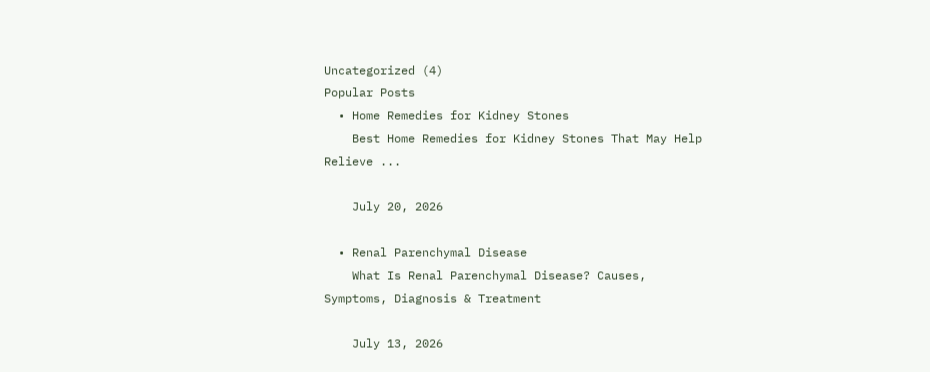Uncategorized (4)
Popular Posts
  • Home Remedies for Kidney Stones
    Best Home Remedies for Kidney Stones That May Help Relieve ...

    July 20, 2026

  • Renal Parenchymal Disease
    What Is Renal Parenchymal Disease? Causes, Symptoms, Diagnosis & Treatment

    July 13, 2026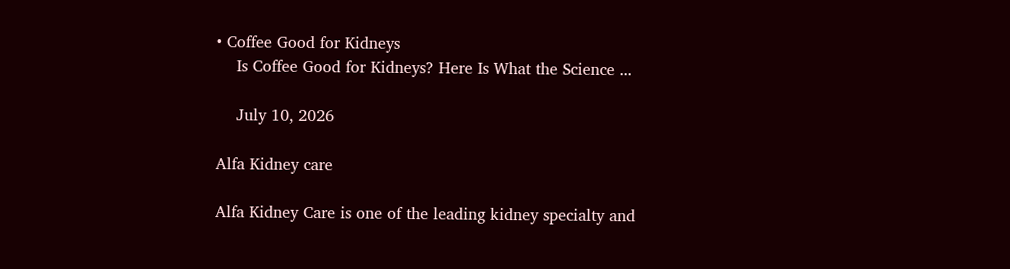• Coffee Good for Kidneys
    Is Coffee Good for Kidneys? Here Is What the Science ...

    July 10, 2026

Alfa Kidney care

Alfa Kidney Care is one of the leading kidney specialty and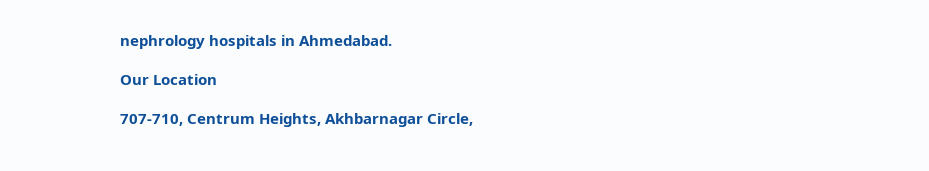nephrology hospitals in Ahmedabad.

Our Location

707-710, Centrum Heights, Akhbarnagar Circle,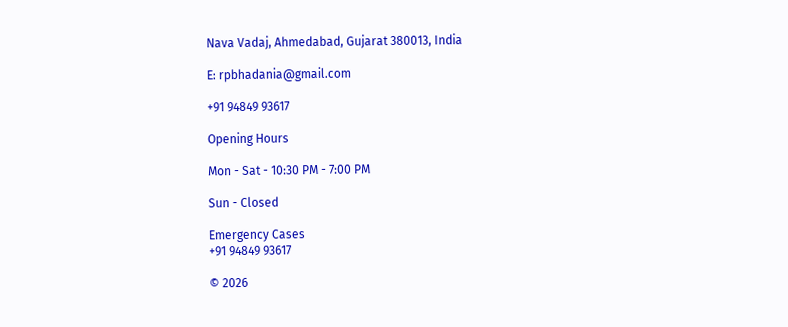Nava Vadaj, Ahmedabad, Gujarat 380013, India

E: rpbhadania@gmail.com

+91 94849 93617

Opening Hours

Mon - Sat - 10:30 PM - 7:00 PM

Sun - Closed

Emergency Cases
+91 94849 93617

© 2026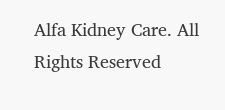Alfa Kidney Care. All Rights Reserved